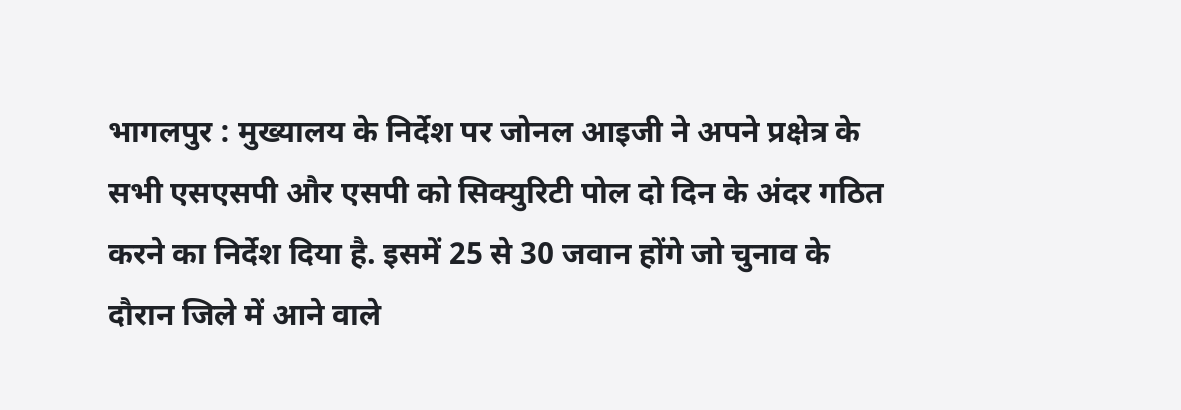भागलपुर : मुख्यालय के निर्देश पर जोनल आइजी ने अपने प्रक्षेत्र के सभी एसएसपी और एसपी को सिक्युरिटी पोल दो दिन के अंदर गठित करने का निर्देश दिया है. इसमें 25 से 30 जवान होंगे जो चुनाव के दौरान जिले में आने वाले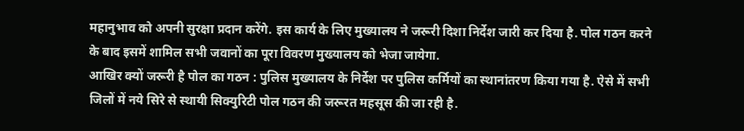महानुभाव को अपनी सुरक्षा प्रदान करेंगे. इस कार्य के लिए मुख्यालय ने जरूरी दिशा निर्देश जारी कर दिया है. पोल गठन करने के बाद इसमें शामिल सभी जवानों का पूरा विवरण मुख्यालय को भेजा जायेगा.
आखिर क्यों जरूरी है पोल का गठन : पुलिस मुख्यालय के निर्देश पर पुलिस कर्मियों का स्थानांतरण किया गया है. ऐसे में सभी जिलों में नये सिरे से स्थायी सिक्युरिटी पोल गठन की जरूरत महसूस की जा रही है.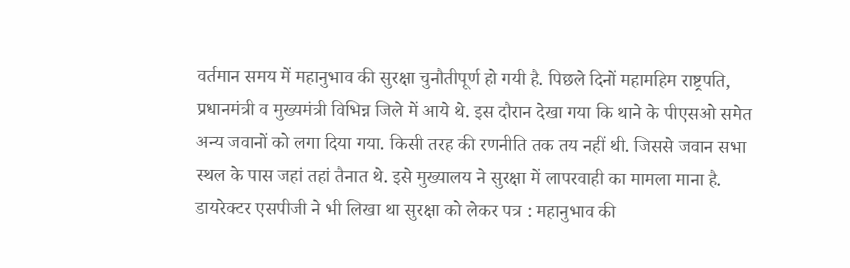वर्तमान समय में महानुभाव की सुरक्षा चुनौतीपूर्ण हो गयी है. पिछले दिनों महामहिम राष्ट्रपति, प्रधानमंत्री व मुख्यमंत्री विभिन्न जिले में आये थे. इस दौरान देखा गया कि थाने के पीएसओ समेत अन्य जवानों को लगा दिया गया. किसी तरह की रणनीति तक तय नहीं थी. जिससे जवान सभा स्थल के पास जहां तहां तैनात थे. इसे मुख्यालय ने सुरक्षा में लापरवाही का मामला माना है.
डायरेक्टर एसपीजी ने भी लिखा था सुरक्षा को लेकर पत्र : महानुभाव की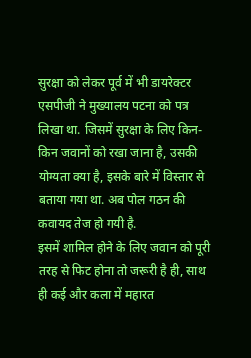सुरक्षा को लेकर पूर्व में भी डायरेक्टर एसपीजी ने मुख्यालय पटना को पत्र लिखा था. जिसमें सुरक्षा के लिए किन-किन जवानों को रखा जाना है, उसकी योग्यता क्या है, इसके बारे में विस्तार से बताया गया था. अब पोल गठन की कवायद तेज हो गयी है.
इसमें शामिल होने के लिए जवान को पूरी तरह से फिट होना तो जरूरी है ही, साथ ही कई और कला में महारत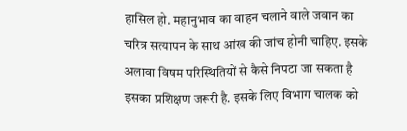हासिल हो. महानुभाव का वाहन चलाने वाले जवान का चरित्र सत्यापन के साथ आंख की जांच होनी चाहिए. इसके अलावा विषम परिस्थितियों से कैसे निपटा जा सकता है इसका प्रशिक्षण जरूरी है. इसके लिए विभाग चालक को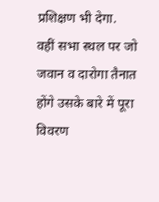प्रशिक्षण भी देगा. वहीं सभा स्थल पर जो जवान व दारोगा तैनात होंगे उसके बारे में पूरा विवरण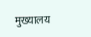मुख्यालय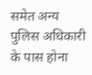समेत अन्य पुलिस अधिकारी के पास होना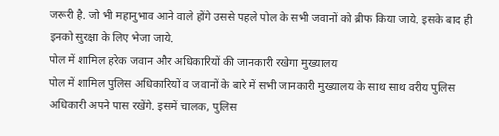जरूरी है. जो भी महानुभाव आने वाले होंगे उससे पहले पोल के सभी जवानों को ब्रीफ किया जाये. इसके बाद ही इनको सुरक्षा के लिए भेजा जाये.
पोल में शामिल हरेक जवान और अधिकारियों की जानकारी रखेगा मुख्यालय
पोल में शामिल पुलिस अधिकारियों व जवानों के बारे में सभी जानकारी मुख्यालय के साथ साथ वरीय पुलिस अधिकारी अपने पास रखेंगे. इसमें चालक, पुलिस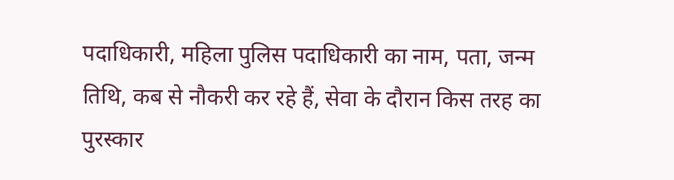पदाधिकारी, महिला पुलिस पदाधिकारी का नाम, पता, जन्म तिथि, कब से नौकरी कर रहे हैं, सेवा के दौरान किस तरह का पुरस्कार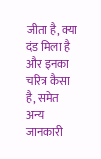जीता है, क्या दंड मिला है और इनका चरित्र कैसा है, समेत अन्य जानकारी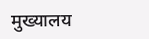मुख्यालय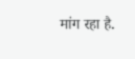मांग रहा है.